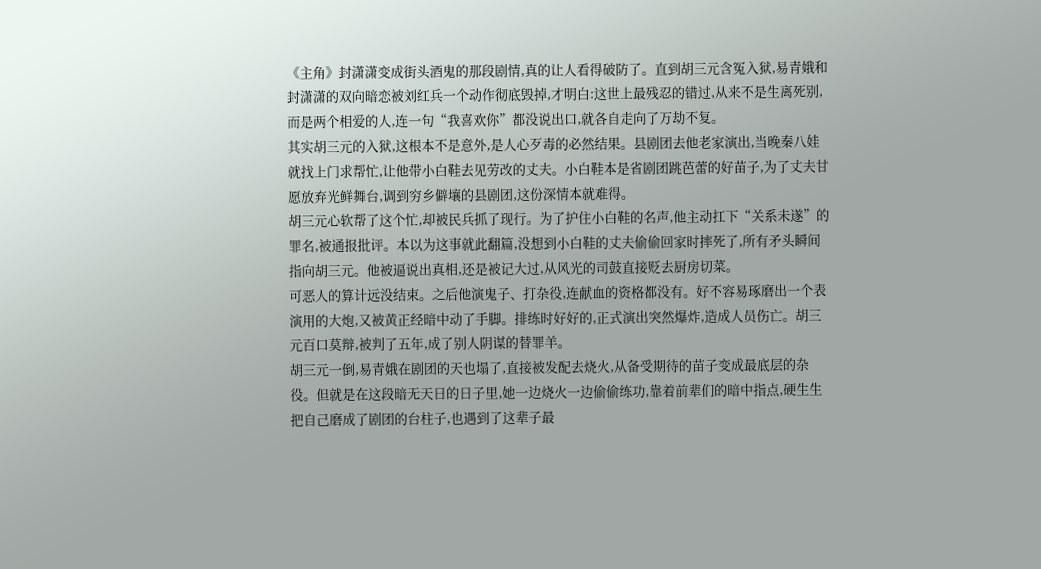《主角》封潇潇变成街头酒鬼的那段剧情,真的让人看得破防了。直到胡三元含冤入狱,易青娥和封潇潇的双向暗恋被刘红兵一个动作彻底毁掉,才明白:这世上最残忍的错过,从来不是生离死别,而是两个相爱的人,连一句“我喜欢你”都没说出口,就各自走向了万劫不复。
其实胡三元的入狱,这根本不是意外,是人心歹毒的必然结果。县剧团去他老家演出,当晚秦八娃就找上门求帮忙,让他带小白鞋去见劳改的丈夫。小白鞋本是省剧团跳芭蕾的好苗子,为了丈夫甘愿放弃光鲜舞台,调到穷乡僻壤的县剧团,这份深情本就难得。
胡三元心软帮了这个忙,却被民兵抓了现行。为了护住小白鞋的名声,他主动扛下“关系未遂”的罪名,被通报批评。本以为这事就此翻篇,没想到小白鞋的丈夫偷偷回家时摔死了,所有矛头瞬间指向胡三元。他被逼说出真相,还是被记大过,从风光的司鼓直接贬去厨房切菜。
可恶人的算计远没结束。之后他演鬼子、打杂役,连献血的资格都没有。好不容易琢磨出一个表演用的大炮,又被黄正经暗中动了手脚。排练时好好的,正式演出突然爆炸,造成人员伤亡。胡三元百口莫辩,被判了五年,成了别人阴谋的替罪羊。
胡三元一倒,易青娥在剧团的天也塌了,直接被发配去烧火,从备受期待的苗子变成最底层的杂役。但就是在这段暗无天日的日子里,她一边烧火一边偷偷练功,靠着前辈们的暗中指点,硬生生把自己磨成了剧团的台柱子,也遇到了这辈子最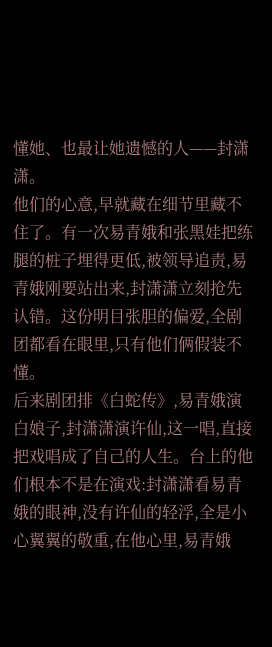懂她、也最让她遗憾的人——封潇潇。
他们的心意,早就藏在细节里藏不住了。有一次易青娥和张黑娃把练腿的桩子埋得更低,被领导追责,易青娥刚要站出来,封潇潇立刻抢先认错。这份明目张胆的偏爱,全剧团都看在眼里,只有他们俩假装不懂。
后来剧团排《白蛇传》,易青娥演白娘子,封潇潇演许仙,这一唱,直接把戏唱成了自己的人生。台上的他们根本不是在演戏:封潇潇看易青娥的眼神,没有许仙的轻浮,全是小心翼翼的敬重,在他心里,易青娥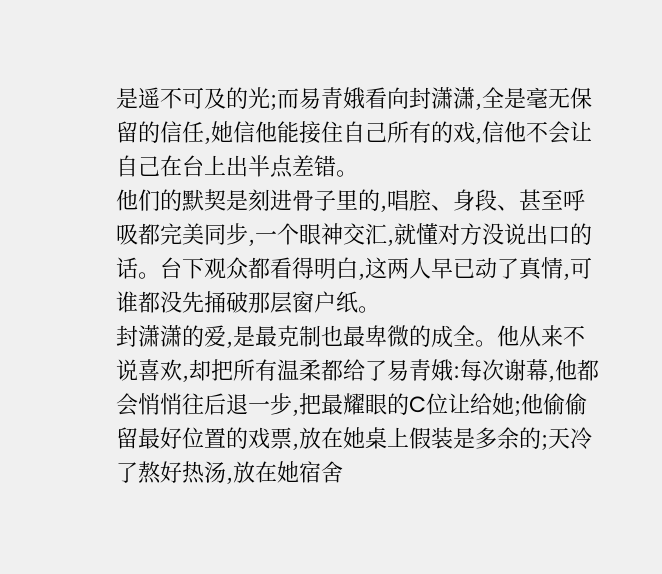是遥不可及的光;而易青娥看向封潇潇,全是毫无保留的信任,她信他能接住自己所有的戏,信他不会让自己在台上出半点差错。
他们的默契是刻进骨子里的,唱腔、身段、甚至呼吸都完美同步,一个眼神交汇,就懂对方没说出口的话。台下观众都看得明白,这两人早已动了真情,可谁都没先捅破那层窗户纸。
封潇潇的爱,是最克制也最卑微的成全。他从来不说喜欢,却把所有温柔都给了易青娥:每次谢幕,他都会悄悄往后退一步,把最耀眼的C位让给她;他偷偷留最好位置的戏票,放在她桌上假装是多余的;天冷了熬好热汤,放在她宿舍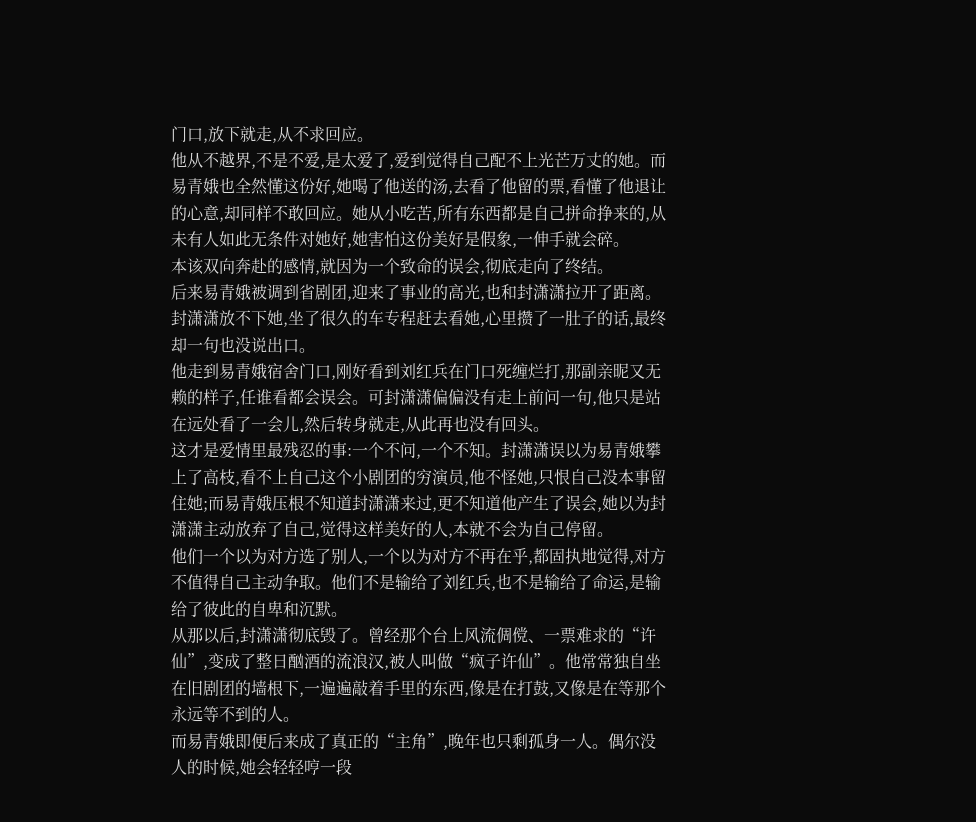门口,放下就走,从不求回应。
他从不越界,不是不爱,是太爱了,爱到觉得自己配不上光芒万丈的她。而易青娥也全然懂这份好,她喝了他送的汤,去看了他留的票,看懂了他退让的心意,却同样不敢回应。她从小吃苦,所有东西都是自己拼命挣来的,从未有人如此无条件对她好,她害怕这份美好是假象,一伸手就会碎。
本该双向奔赴的感情,就因为一个致命的误会,彻底走向了终结。
后来易青娥被调到省剧团,迎来了事业的高光,也和封潇潇拉开了距离。封潇潇放不下她,坐了很久的车专程赶去看她,心里攒了一肚子的话,最终却一句也没说出口。
他走到易青娥宿舍门口,刚好看到刘红兵在门口死缠烂打,那副亲昵又无赖的样子,任谁看都会误会。可封潇潇偏偏没有走上前问一句,他只是站在远处看了一会儿,然后转身就走,从此再也没有回头。
这才是爱情里最残忍的事:一个不问,一个不知。封潇潇误以为易青娥攀上了高枝,看不上自己这个小剧团的穷演员,他不怪她,只恨自己没本事留住她;而易青娥压根不知道封潇潇来过,更不知道他产生了误会,她以为封潇潇主动放弃了自己,觉得这样美好的人,本就不会为自己停留。
他们一个以为对方选了别人,一个以为对方不再在乎,都固执地觉得,对方不值得自己主动争取。他们不是输给了刘红兵,也不是输给了命运,是输给了彼此的自卑和沉默。
从那以后,封潇潇彻底毁了。曾经那个台上风流倜傥、一票难求的“许仙”,变成了整日酗酒的流浪汉,被人叫做“疯子许仙”。他常常独自坐在旧剧团的墙根下,一遍遍敲着手里的东西,像是在打鼓,又像是在等那个永远等不到的人。
而易青娥即便后来成了真正的“主角”,晚年也只剩孤身一人。偶尔没人的时候,她会轻轻哼一段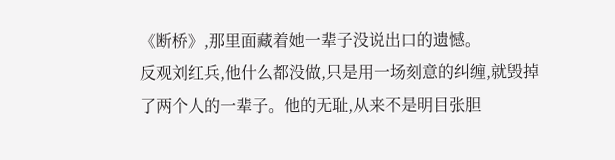《断桥》,那里面藏着她一辈子没说出口的遗憾。
反观刘红兵,他什么都没做,只是用一场刻意的纠缠,就毁掉了两个人的一辈子。他的无耻,从来不是明目张胆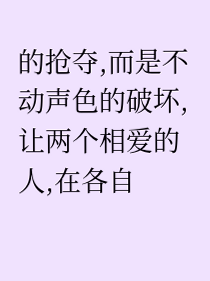的抢夺,而是不动声色的破坏,让两个相爱的人,在各自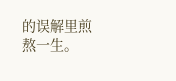的误解里煎熬一生。